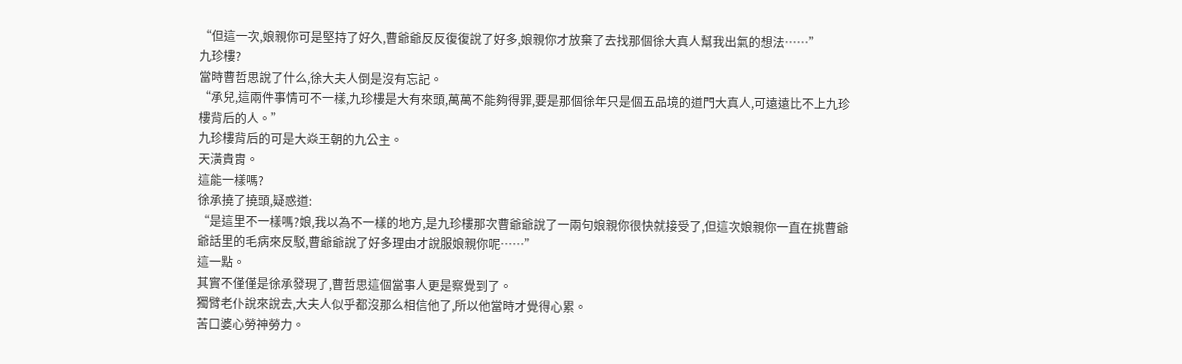“但這一次,娘親你可是堅持了好久,曹爺爺反反復復說了好多,娘親你才放棄了去找那個徐大真人幫我出氣的想法……”
九珍樓?
當時曹哲思說了什么,徐大夫人倒是沒有忘記。
“承兒,這兩件事情可不一樣,九珍樓是大有來頭,萬萬不能夠得罪,要是那個徐年只是個五品境的道門大真人,可遠遠比不上九珍樓背后的人。”
九珍樓背后的可是大焱王朝的九公主。
天潢貴胄。
這能一樣嗎?
徐承撓了撓頭,疑惑道:
“是這里不一樣嗎?娘,我以為不一樣的地方,是九珍樓那次曹爺爺說了一兩句娘親你很快就接受了,但這次娘親你一直在挑曹爺爺話里的毛病來反駁,曹爺爺說了好多理由才說服娘親你呢……”
這一點。
其實不僅僅是徐承發現了,曹哲思這個當事人更是察覺到了。
獨臂老仆說來說去,大夫人似乎都沒那么相信他了,所以他當時才覺得心累。
苦口婆心勞神勞力。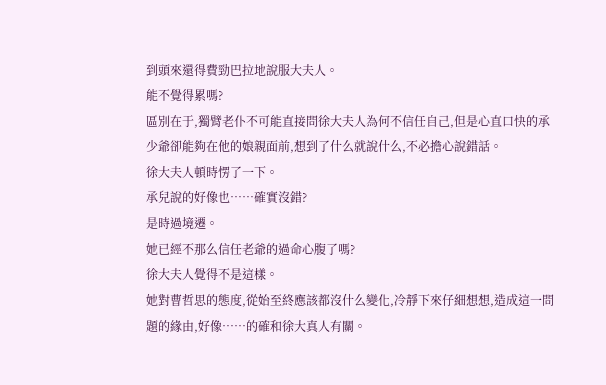到頭來還得費勁巴拉地說服大夫人。
能不覺得累嗎?
區別在于,獨臂老仆不可能直接問徐大夫人為何不信任自己,但是心直口快的承少爺卻能夠在他的娘親面前,想到了什么就說什么,不必擔心說錯話。
徐大夫人頓時愣了一下。
承兒說的好像也……確實沒錯?
是時過境遷。
她已經不那么信任老爺的過命心腹了嗎?
徐大夫人覺得不是這樣。
她對曹哲思的態度,從始至終應該都沒什么變化,冷靜下來仔細想想,造成這一問題的緣由,好像……的確和徐大真人有關。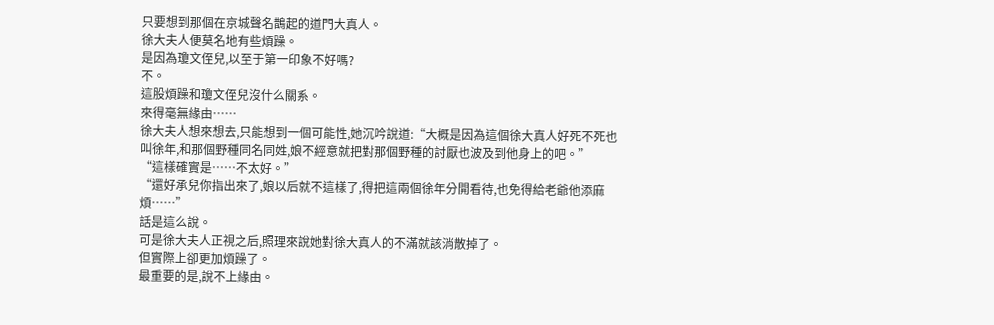只要想到那個在京城聲名鵲起的道門大真人。
徐大夫人便莫名地有些煩躁。
是因為瓊文侄兒,以至于第一印象不好嗎?
不。
這股煩躁和瓊文侄兒沒什么關系。
來得毫無緣由……
徐大夫人想來想去,只能想到一個可能性,她沉吟說道:“大概是因為這個徐大真人好死不死也叫徐年,和那個野種同名同姓,娘不經意就把對那個野種的討厭也波及到他身上的吧。”
“這樣確實是……不太好。”
“還好承兒你指出來了,娘以后就不這樣了,得把這兩個徐年分開看待,也免得給老爺他添麻煩……”
話是這么說。
可是徐大夫人正視之后,照理來說她對徐大真人的不滿就該消散掉了。
但實際上卻更加煩躁了。
最重要的是,說不上緣由。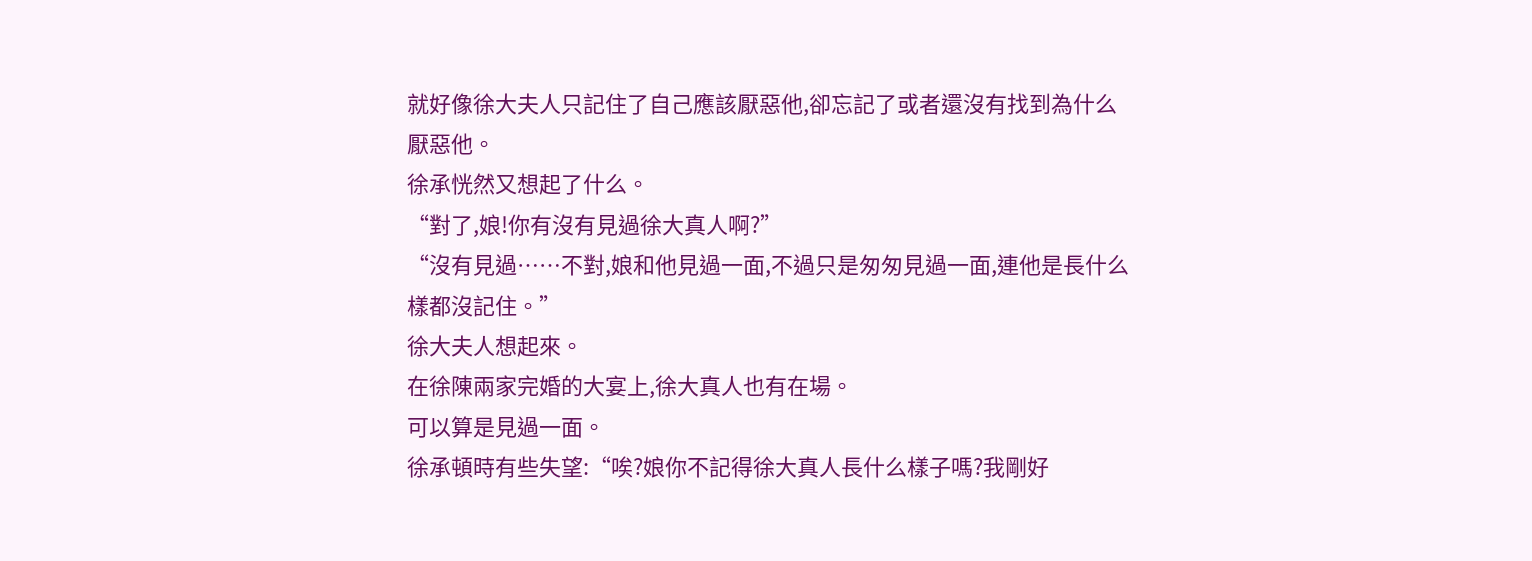就好像徐大夫人只記住了自己應該厭惡他,卻忘記了或者還沒有找到為什么厭惡他。
徐承恍然又想起了什么。
“對了,娘!你有沒有見過徐大真人啊?”
“沒有見過……不對,娘和他見過一面,不過只是匆匆見過一面,連他是長什么樣都沒記住。”
徐大夫人想起來。
在徐陳兩家完婚的大宴上,徐大真人也有在場。
可以算是見過一面。
徐承頓時有些失望:“唉?娘你不記得徐大真人長什么樣子嗎?我剛好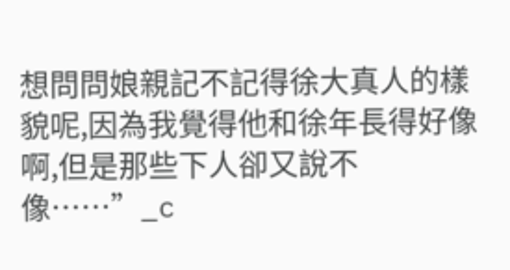想問問娘親記不記得徐大真人的樣貌呢,因為我覺得他和徐年長得好像啊,但是那些下人卻又說不像……”_c